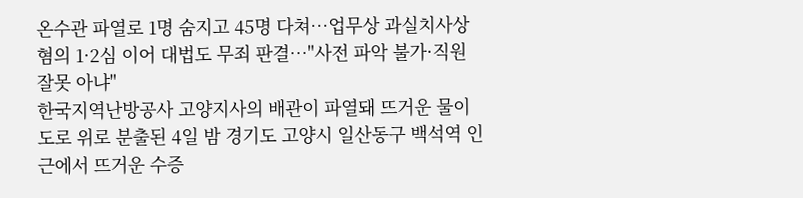온수관 파열로 1명 숨지고 45명 다쳐…업무상 과실치사상 혐의 1·2심 이어 대법도 무죄 판결…"사전 파악 불가·직원 잘못 아냐"
한국지역난방공사 고양지사의 배관이 파열돼 뜨거운 물이 도로 위로 분출된 4일 밤 경기도 고양시 일산동구 백석역 인근에서 뜨거운 수증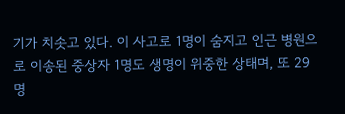기가 치솟고 있다. 이 사고로 1명이 숨지고 인근 병원으로 이송된 중상자 1명도 생명이 위중한 상태며, 또 29명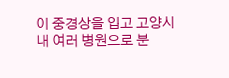이 중경상을 입고 고양시내 여러 병원으로 분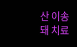산 이송돼 치료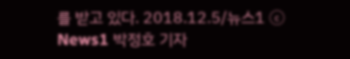를 받고 있다. 2018.12.5/뉴스1 ⓒ News1 박정호 기자